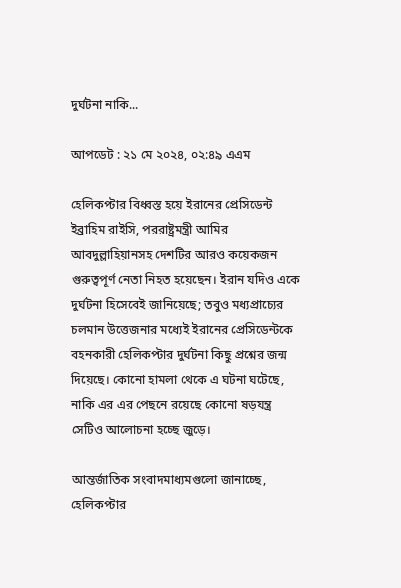দুর্ঘটনা নাকি...

আপডেট : ২১ মে ২০২৪, ০২:৪৯ এএম

হেলিকপ্টার বিধ্বস্ত হয়ে ইরানের প্রেসিডেন্ট ইব্রাহিম রাইসি, পররাষ্ট্রমন্ত্রী আমির আবদুল্লাহিয়ানসহ দেশটির আরও কয়েকজন গুরুত্বপূর্ণ নেতা নিহত হয়েছেন। ইরান যদিও একে দুর্ঘটনা হিসেবেই জানিয়েছে; তবুও মধ্যপ্রাচ্যের চলমান উত্তেজনার মধ্যেই ইরানের প্রেসিডেন্টকে বহনকারী হেলিকপ্টার দুর্ঘটনা কিছু প্রশ্নের জন্ম দিয়েছে। কোনো হামলা থেকে এ ঘটনা ঘটেছে, নাকি এর এর পেছনে রয়েছে কোনো ষড়যন্ত্র সেটিও আলোচনা হচ্ছে জুড়ে।

আন্তর্জাতিক সংবাদমাধ্যমগুলো জানাচ্ছে, হেলিকপ্টার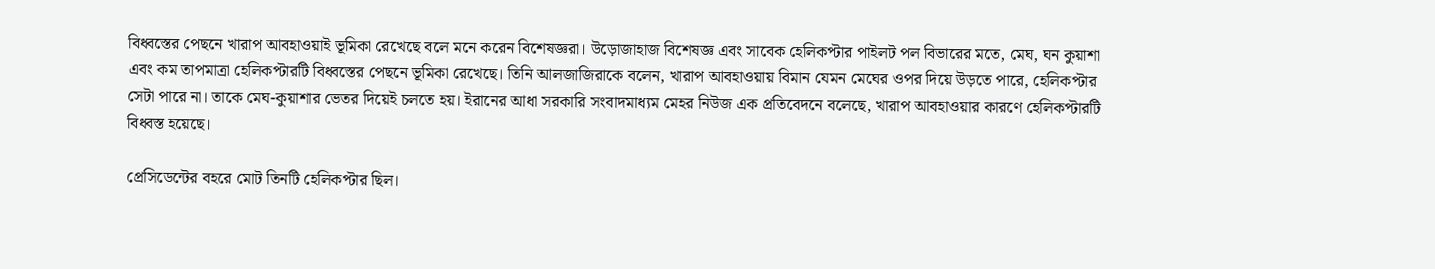বিধ্বস্তের পেছনে খারাপ আবহাওয়াই ভূমিকা রেখেছে বলে মনে করেন বিশেষজ্ঞরা। উড়োজাহাজ বিশেষজ্ঞ এবং সাবেক হেলিকপ্টার পাইলট পল বিভারের মতে, মেঘ, ঘন কুয়াশা এবং কম তাপমাত্রা হেলিকপ্টারটি বিধ্বস্তের পেছনে ভূমিকা রেখেছে। তিনি আলজাজিরাকে বলেন, খারাপ আবহাওয়ায় বিমান যেমন মেঘের ওপর দিয়ে উড়তে পারে, হেলিকপ্টার সেটা পারে না। তাকে মেঘ-কুয়াশার ভেতর দিয়েই চলতে হয়। ইরানের আধা সরকারি সংবাদমাধ্যম মেহর নিউজ এক প্রতিবেদনে বলেছে, খারাপ আবহাওয়ার কারণে হেলিকপ্টারটি বিধ্বস্ত হয়েছে।

প্রেসিডেন্টের বহরে মোট তিনটি হেলিকপ্টার ছিল।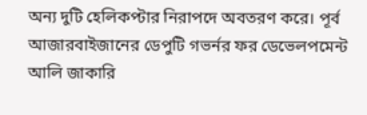অন্য দুটি হেলিকপ্টার নিরাপদে অবতরণ করে। পূর্ব আজারবাইজানের ডেপুটি গভর্নর ফর ডেভেলপমেন্ট আলি জাকারি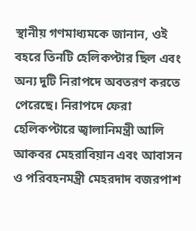স্থানীয় গণমাধ্যমকে জানান, ওই বহরে তিনটি হেলিকপ্টার ছিল এবং অন্য দুটি নিরাপদে অবতরণ করতে পেরেছে। নিরাপদে ফেরা হেলিকপ্টারে জ্বালানিমন্ত্রী আলি আকবর মেহরাবিয়ান এবং আবাসন ও পরিবহনমন্ত্রী মেহরদাদ বজরপাশ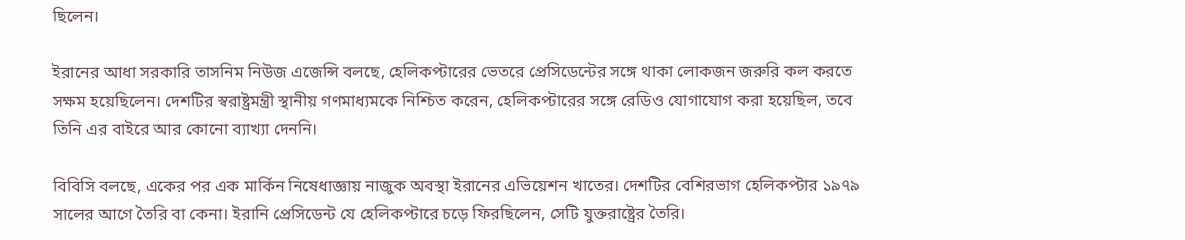ছিলেন।

ইরানের আধা সরকারি তাসনিম নিউজ এজেন্সি বলছে, হেলিকপ্টারের ভেতরে প্রেসিডেন্টের সঙ্গে থাকা লোকজন জরুরি কল করতে সক্ষম হয়েছিলেন। দেশটির স্বরাষ্ট্রমন্ত্রী স্থানীয় গণমাধ্যমকে নিশ্চিত করেন, হেলিকপ্টারের সঙ্গে রেডিও যোগাযোগ করা হয়েছিল, তবে তিনি এর বাইরে আর কোনো ব্যাখ্যা দেননি।

বিবিসি বলছে, একের পর এক মার্কিন নিষেধাজ্ঞায় নাজুক অবস্থা ইরানের এভিয়েশন খাতের। দেশটির বেশিরভাগ হেলিকপ্টার ১৯৭৯ সালের আগে তৈরি বা কেনা। ইরানি প্রেসিডেন্ট যে হেলিকপ্টারে চড়ে ফিরছিলেন, সেটি যুক্তরাষ্ট্রের তৈরি।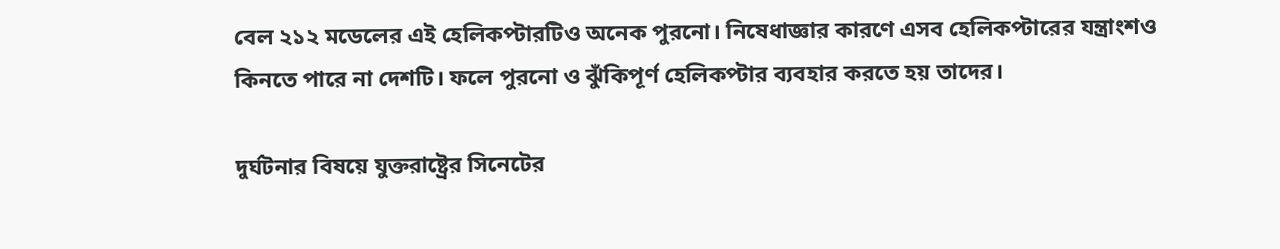বেল ২১২ মডেলের এই হেলিকপ্টারটিও অনেক পুরনো। নিষেধাজ্ঞার কারণে এসব হেলিকপ্টারের যন্ত্রাংশও কিনতে পারে না দেশটি। ফলে পুরনো ও ঝুঁকিপূর্ণ হেলিকপ্টার ব্যবহার করতে হয় তাদের।

দুর্ঘটনার বিষয়ে যুক্তরাষ্ট্রের সিনেটের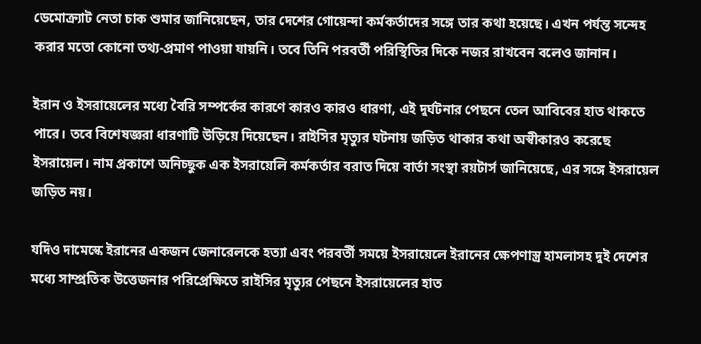ডেমোক্র্যাট নেতা চাক শুমার জানিয়েছেন, তার দেশের গোয়েন্দা কর্মকর্তাদের সঙ্গে তার কথা হয়েছে। এখন পর্যন্ত সন্দেহ করার মতো কোনো তথ্য-প্রমাণ পাওয়া যায়নি। তবে তিনি পরবর্তী পরিস্থিতির দিকে নজর রাখবেন বলেও জানান।

ইরান ও ইসরায়েলের মধ্যে বৈরি সম্পর্কের কারণে কারও কারও ধারণা, এই দুর্ঘটনার পেছনে তেল আবিবের হাত থাকতে পারে। তবে বিশেষজ্ঞরা ধারণাটি উড়িয়ে দিয়েছেন। রাইসির মৃত্যুর ঘটনায় জড়িত থাকার কথা অস্বীকারও করেছে ইসরায়েল। নাম প্রকাশে অনিচ্ছুক এক ইসরায়েলি কর্মকর্তার বরাত দিয়ে বার্তা সংস্থা রয়টার্স জানিয়েছে, এর সঙ্গে ইসরায়েল জড়িত নয়।

যদিও দামেস্কে ইরানের একজন জেনারেলকে হত্যা এবং পরবর্তী সময়ে ইসরায়েলে ইরানের ক্ষেপণাস্ত্র হামলাসহ দুই দেশের মধ্যে সাম্প্রতিক উত্তেজনার পরিপ্রেক্ষিতে রাইসির মৃত্যুর পেছনে ইসরায়েলের হাত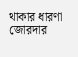থাকার ধারণা জোরদার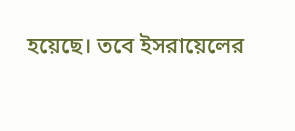হয়েছে। তবে ইসরায়েলের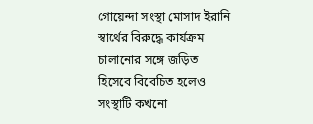গোয়েন্দা সংস্থা মোসাদ ইরানি স্বার্থের বিরুদ্ধে কার্যক্রম চালানোর সঙ্গে জড়িত হিসেবে বিবেচিত হলেও সংস্থাটি কখনো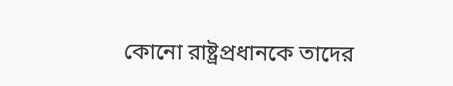কোনো রাষ্ট্রপ্রধানকে তাদের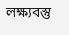লক্ষ্যবস্তু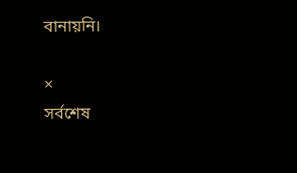বানায়নি।

×
সর্বশেষ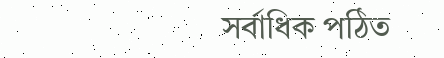সর্বাধিক পঠিত